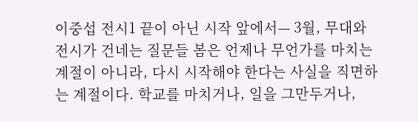이중섭 전시1 끝이 아닌 시작 앞에서— 3월, 무대와 전시가 건네는 질문들 봄은 언제나 무언가를 마치는 계절이 아니라, 다시 시작해야 한다는 사실을 직면하는 계절이다. 학교를 마치거나, 일을 그만두거나,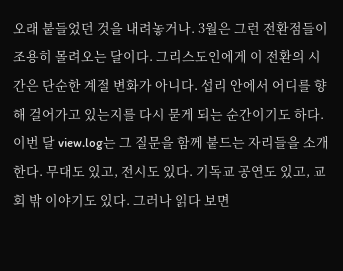오래 붙들었던 것을 내려놓거나. 3월은 그런 전환점들이 조용히 몰려오는 달이다. 그리스도인에게 이 전환의 시간은 단순한 계절 변화가 아니다. 섭리 안에서 어디를 향해 걸어가고 있는지를 다시 묻게 되는 순간이기도 하다. 이번 달 view.log는 그 질문을 함께 붙드는 자리들을 소개한다. 무대도 있고, 전시도 있다. 기독교 공연도 있고, 교회 밖 이야기도 있다. 그러나 읽다 보면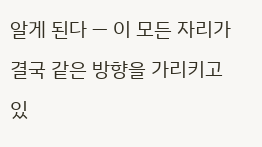알게 된다 — 이 모든 자리가 결국 같은 방향을 가리키고 있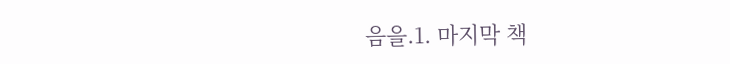음을.1. 마지막 책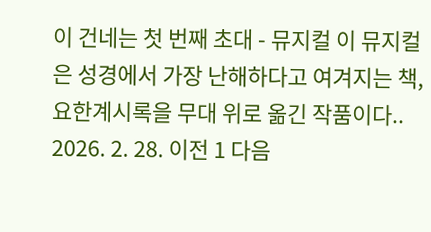이 건네는 첫 번째 초대 - 뮤지컬 이 뮤지컬은 성경에서 가장 난해하다고 여겨지는 책, 요한계시록을 무대 위로 옮긴 작품이다.. 2026. 2. 28. 이전 1 다음